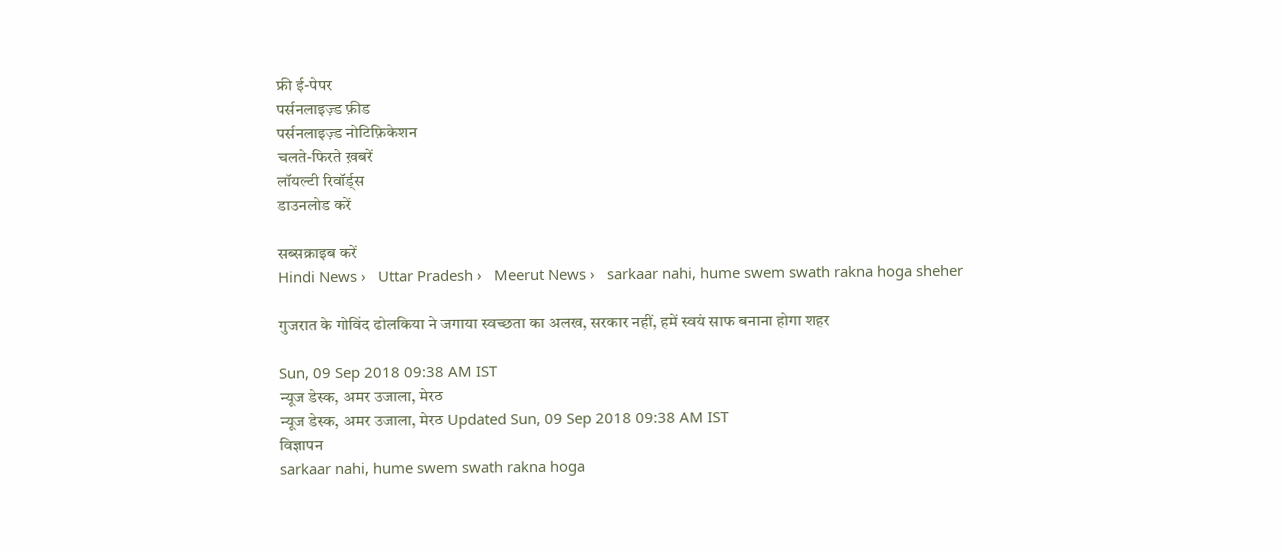फ्री ई-पेपर
पर्सनलाइज़्ड फ़ीड
पर्सनलाइज़्ड नोटिफ़िकेशन
चलते-फिरते ख़बरें
लॉयल्टी रिवॉर्ड्स
डाउनलोड करें

सब्सक्राइब करें
Hindi News ›   Uttar Pradesh ›   Meerut News ›   sarkaar nahi, hume swem swath rakna hoga sheher

गुजरात के गोविंद ढोलकिया ने जगाया स्वच्छता का अलख, सरकार नहीं, हमें स्वयं साफ बनाना होगा शहर

Sun, 09 Sep 2018 09:38 AM IST
न्यूज डेस्क, अमर उजाला, मेरठ
न्यूज डेस्क, अमर उजाला, मेरठ Updated Sun, 09 Sep 2018 09:38 AM IST
विज्ञापन
sarkaar nahi, hume swem swath rakna hoga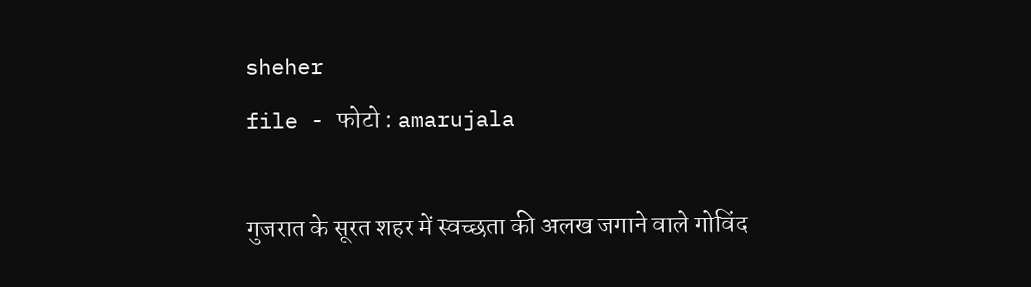sheher
file - फोटो : amarujala

गुजरात के सूरत शहर में स्वच्छता की अलख जगाने वाले गोविंद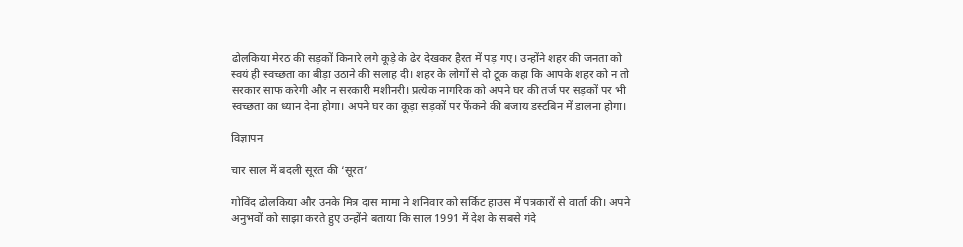ढोलकिया मेरठ की सड़कों किनारे लगे कूड़े के ढेर देखकर हैरत में पड़ गए। उन्होंने शहर की जनता को स्वयं ही स्वच्छता का बीड़ा उठाने की सलाह दी। शहर के लोगों से दो टूक कहा कि आपके शहर को न तो सरकार साफ करेगी और न सरकारी मशीनरी। प्रत्येक नागरिक को अपने घर की तर्ज पर सड़कों पर भी स्वच्छता का ध्यान देना होगा। अपने घर का कूड़ा सड़कों पर फेंकने की बजाय डस्टबिन में डालना होगा।

विज्ञापन

चार साल में बदली सूरत की ‘सूरत’

गोविंद ढोलकिया और उनके मित्र दास मामा ने शनिवार को सर्किट हाउस में पत्रकारों से वार्ता की। अपने अनुभवों को साझा करते हुए उन्होंने बताया कि साल 1991 में देश के सबसे गंदे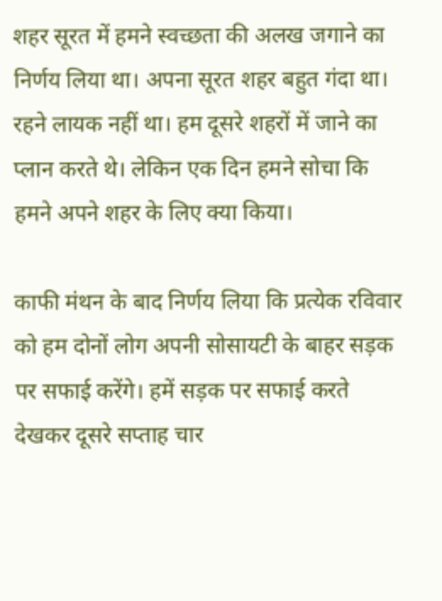शहर सूरत में हमने स्वच्छता की अलख जगाने का निर्णय लिया था। अपना सूरत शहर बहुत गंदा था। रहने लायक नहीं था। हम दूसरे शहरों में जाने का प्लान करते थे। लेकिन एक दिन हमने सोचा कि हमने अपने शहर के लिए क्या किया।

काफी मंथन के बाद निर्णय लिया कि प्रत्येक रविवार को हम दोनों लोग अपनी सोसायटी के बाहर सड़क पर सफाई करेंगे। हमें सड़क पर सफाई करते देखकर दूसरे सप्ताह चार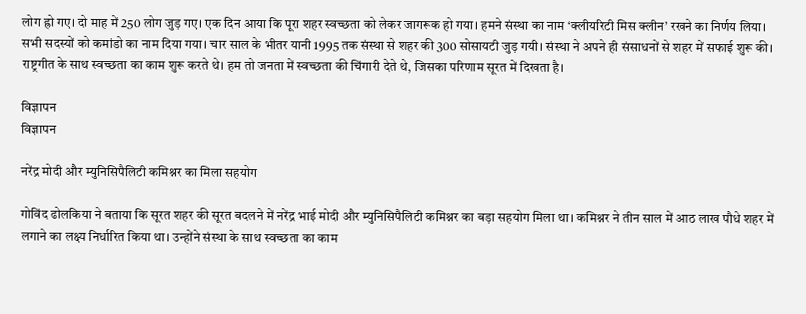लोग ह्रो गए। दो माह में 250 लोग जुड़ गए। एक दिन आया कि पूरा शहर स्वच्छता को लेकर जागरूक हो गया। हमने संस्था का नाम ‘क्लीयरिटी मिस क्लीन’ रखने का निर्णय लिया। सभी सदस्यों को कमांडो का नाम दिया गया। चार साल के भीतर यानी 1995 तक संस्था से शहर की 300 सोसायटी जुड़ गयी। संस्था ने अपने ही संसाधनों से शहर में सफाई शुरू की। राष्ट्रगीत के साथ स्वच्छता का काम शुरू करते थे। हम तो जनता में स्वच्छता की चिंगारी देते थे, जिसका परिणाम सूरत में दिखता है।

विज्ञापन
विज्ञापन

नरेंद्र मोदी और म्युनिसिपैलिटी कमिश्नर का मिला सहयोग

गोविंद ढोलकिया ने बताया कि सूरत शहर की सूरत बदलने में नरेंद्र भाई मोदी और म्युनिसिपैलिटी कमिश्नर का बड़ा सहयोग मिला था। कमिश्नर ने तीन साल में आठ लाख पौधे शहर में लगाने का लक्ष्य निर्धारित किया था। उन्होंने संस्था के साथ स्वच्छता का काम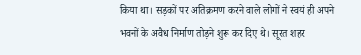किया था। सड़कों पर अतिक्रमण करने वाले लोगों ने स्वयं ही अपने भवनों के अवैध निर्माण तोड़ने शुरू कर दिए थे। सूरत शहर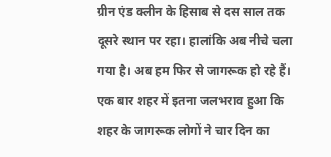ग्रीन एंड क्लीन के हिसाब से दस साल तक दूसरे स्थान पर रहा। हालांकि अब नीचे चला गया है। अब हम फिर से जागरूक हो रहे हैं। एक बार शहर में इतना जलभराव हुआ कि शहर के जागरूक लोगों ने चार दिन का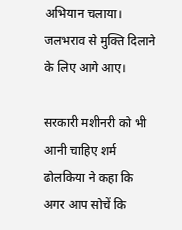अभियान चलाया। जलभराव से मुक्ति दिलाने के लिए आगे आए।

सरकारी मशीनरी को भी आनी चाहिए शर्म
ढोलकिया ने कहा कि अगर आप सोचें कि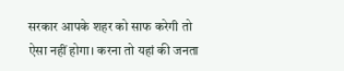सरकार आपके शहर को साफ करेगी तो ऐसा नहीं होगा। करना तो यहां की जनता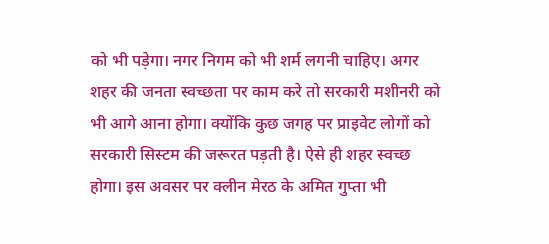को भी पड़ेगा। नगर निगम को भी शर्म लगनी चाहिए। अगर शहर की जनता स्वच्छता पर काम करे तो सरकारी मशीनरी को भी आगे आना होगा। क्योंकि कुछ जगह पर प्राइवेट लोगों को सरकारी सिस्टम की जरूरत पड़ती है। ऐसे ही शहर स्वच्छ होगा। इस अवसर पर क्लीन मेरठ के अमित गुप्ता भी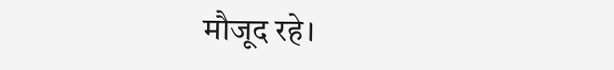मौजूद रहे।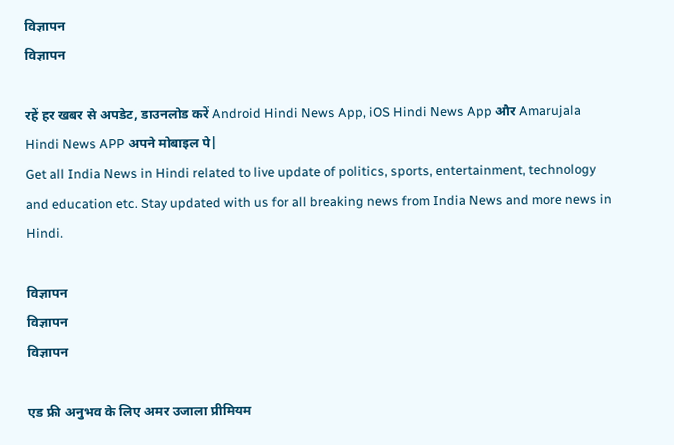विज्ञापन
विज्ञापन

रहें हर खबर से अपडेट, डाउनलोड करें Android Hindi News App, iOS Hindi News App और Amarujala Hindi News APP अपने मोबाइल पे|
Get all India News in Hindi related to live update of politics, sports, entertainment, technology and education etc. Stay updated with us for all breaking news from India News and more news in Hindi.

विज्ञापन
विज्ञापन
विज्ञापन

एड फ्री अनुभव के लिए अमर उजाला प्रीमियम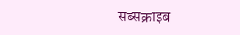सब्सक्राइब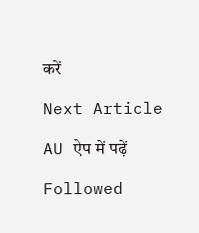करें

Next Article

AU ऐप में पढ़ें

Followed